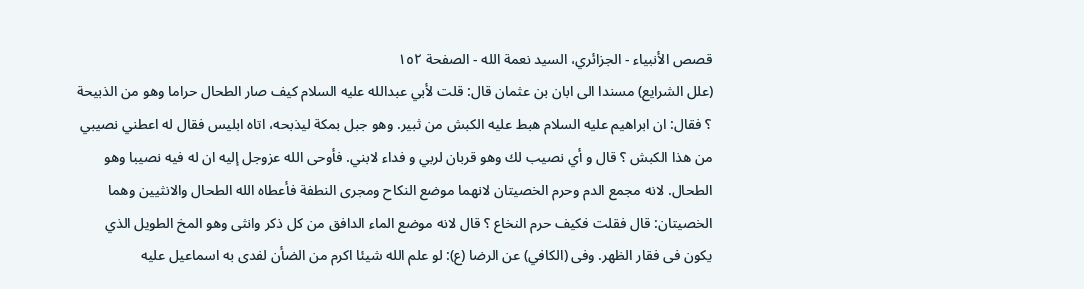قصص الأنبياء - الجزائري، السيد نعمة الله - الصفحة ١٥٢
(علل الشرايع) مسندا الى ابان بن عثمان قال: قلت لأبي عبدالله عليه السلام كيف صار الطحال حراما وهو من الذبيحة ؟ فقال: ان ابراهيم عليه السلام هبط عليه الكبش من ثبير. وهو جبل بمكة ليذبحه، اتاه ابليس فقال له اعطني نصيبي من هذا الكبش ؟ قال و أي نصيب لك وهو قربان لربي و فداء لابني. فأوحى الله عزوجل إليه ان له فيه نصيبا وهو الطحال. لانه مجمع الدم وحرم الخصيتان لانهما موضع النكاح ومجرى النطفة فأعطاه الله الطحال والانثيين وهما الخصيتان: قال فقلت فكيف حرم النخاع ؟ قال لانه موضع الماء الدافق من كل ذكر وانثى وهو المخ الطويل الذي يكون فى فقار الظهر. وفى (الكافي) عن الرضا (ع): لو علم الله شيئا اكرم من الضأن لفدى به اسماعيل عليه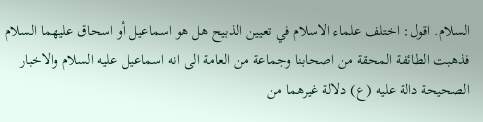السلام. اقول: اختلف علماء الاسلام في تعيين الذبيح هل هو اسماعيل أو اسحاق عليهما السلام فذهبت الطائفة المحقة من اصحابنا وجماعة من العامة الى انه اسماعيل عليه السلام والاخبار الصحيحة دالة عليه (ع) دلالة غيرهما من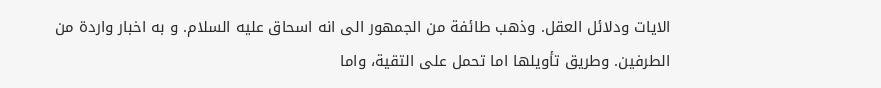الايات ودلائل العقل. وذهب طائفة من الجمهور الى انه اسحاق عليه السلام. و به اخبار واردة من الطرفين. وطريق تأويلها اما تحمل على التقية، واما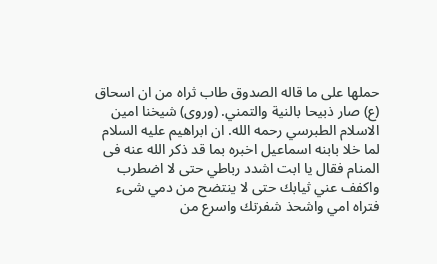حملها على ما قاله الصدوق طاب ثراه من ان اسحاق (ع) صار ذبيحا بالنية والتمني. (وروى) شيخنا امين الاسلام الطبرسي رحمه الله. ان ابراهيم عليه السلام لما خلا بابنه اسماعيل اخبره بما قد ذكر الله عنه فى المنام فقال يا ابت اشدد رباطي حتى لا اضطرب واكفف عني ثيابك حتى لا ينتضح من دمي شىء فتراه امي واشحذ شفرتك واسرع من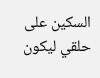السكين على حلقي ليكون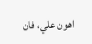اهون علي، فان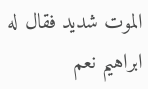الموت شديد فقال له ابراهيم نعم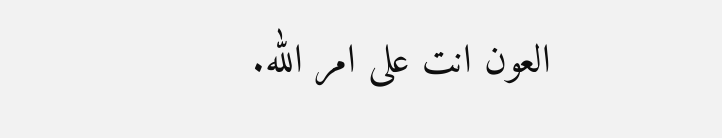العون انت على امر الله.